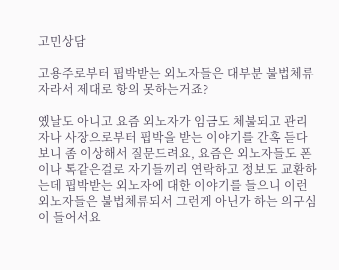고민상담

고용주로부터 핍박받는 외노자들은 대부분 불법체류자라서 제대로 항의 못하는거죠?

옜날도 아니고 요즘 외노자가 임금도 체불되고 관리자나 사장으로부터 핍박을 받는 이야기를 간혹 듣다보니 좀 이상해서 질문드려요, 요즘은 외노자들도 폰이나 톡같은걸로 자기들끼리 연락하고 정보도 교환하는데 핍박받는 외노자에 대한 이야기를 들으니 이런 외노자들은 불법체류되서 그런게 아닌가 하는 의구심이 들어서요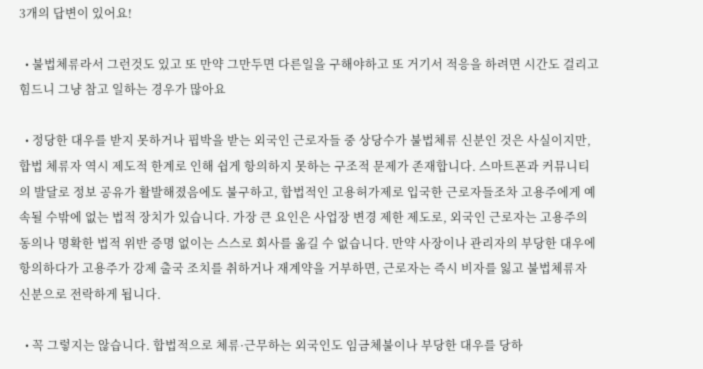3개의 답변이 있어요!

  • 불법체류라서 그런것도 있고 또 만약 그만두면 다른일을 구해야하고 또 거기서 적응을 하려면 시간도 걸리고 힘드니 그냥 참고 일하는 경우가 많아요

  • 정당한 대우를 받지 못하거나 핍박을 받는 외국인 근로자들 중 상당수가 불법체류 신분인 것은 사실이지만, 합법 체류자 역시 제도적 한계로 인해 쉽게 항의하지 못하는 구조적 문제가 존재합니다. 스마트폰과 커뮤니티의 발달로 정보 공유가 활발해졌음에도 불구하고, 합법적인 고용허가제로 입국한 근로자들조차 고용주에게 예속될 수밖에 없는 법적 장치가 있습니다. 가장 큰 요인은 사업장 변경 제한 제도로, 외국인 근로자는 고용주의 동의나 명확한 법적 위반 증명 없이는 스스로 회사를 옮길 수 없습니다. 만약 사장이나 관리자의 부당한 대우에 항의하다가 고용주가 강제 출국 조치를 취하거나 재계약을 거부하면, 근로자는 즉시 비자를 잃고 불법체류자 신분으로 전락하게 됩니다.

  • 꼭 그렇지는 않습니다. 합법적으로 체류·근무하는 외국인도 임금체불이나 부당한 대우를 당하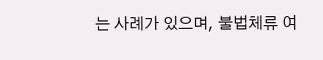는 사례가 있으며, 불법체류 여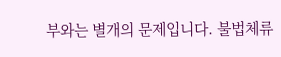부와는 별개의 문제입니다. 불법체류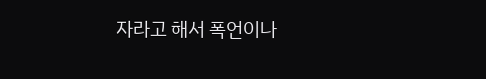자라고 해서 폭언이나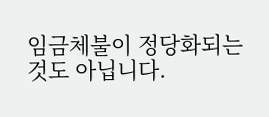임금체불이 정당화되는 것도 아닙니다.